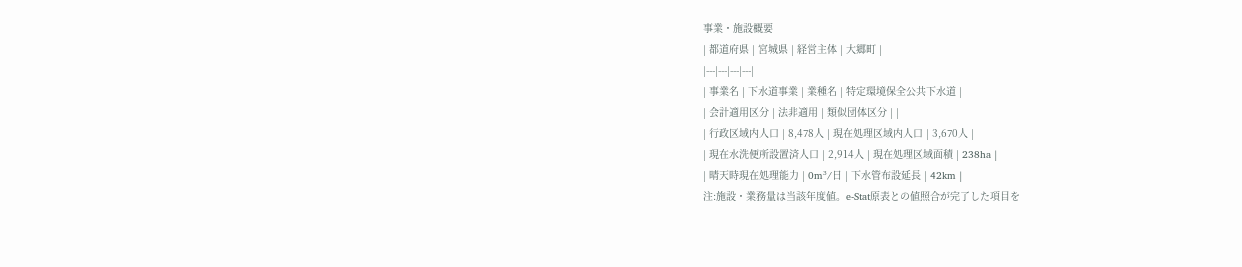事業・施設概要
| 都道府県 | 宮城県 | 経営主体 | 大郷町 |
|---|---|---|---|
| 事業名 | 下水道事業 | 業種名 | 特定環境保全公共下水道 |
| 会計適用区分 | 法非適用 | 類似団体区分 | |
| 行政区域内人口 | 8,478人 | 現在処理区域内人口 | 3,670人 |
| 現在水洗便所設置済人口 | 2,914人 | 現在処理区域面積 | 238ha |
| 晴天時現在処理能力 | 0m³/日 | 下水管布設延長 | 42km |
注:施設・業務量は当該年度値。e-Stat原表との値照合が完了した項目を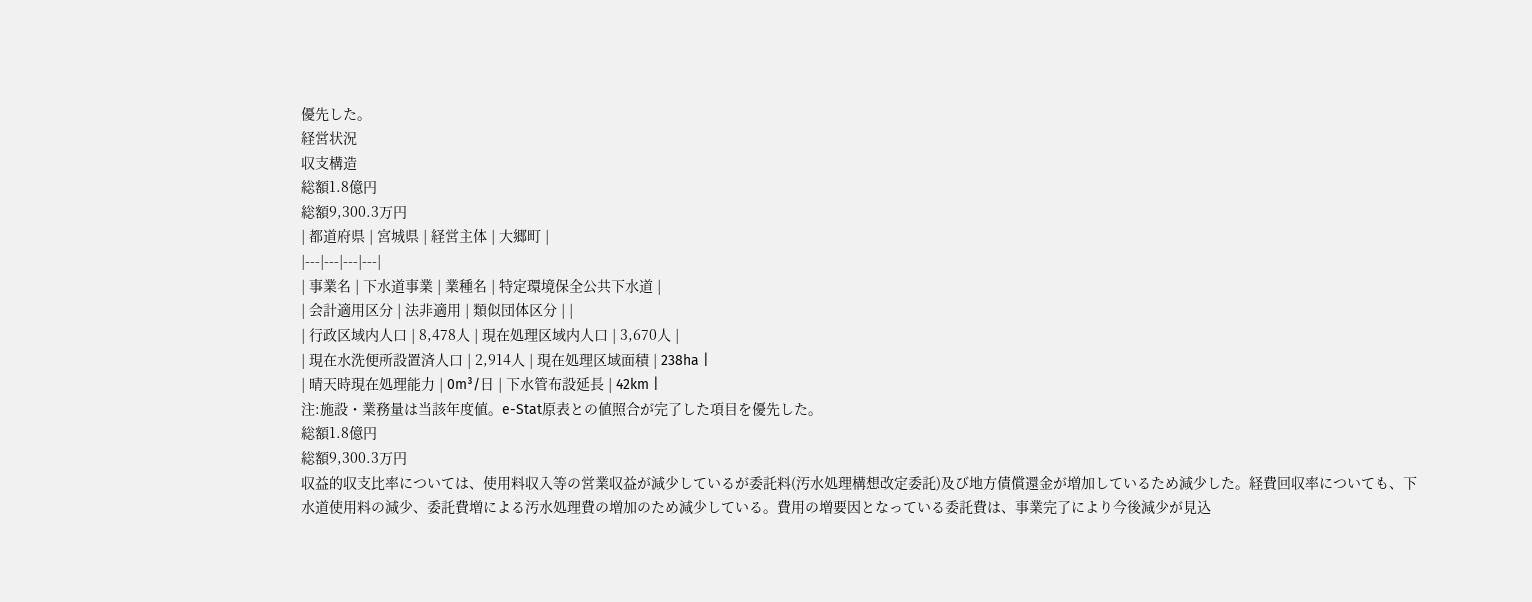優先した。
経営状況
収支構造
総額1.8億円
総額9,300.3万円
| 都道府県 | 宮城県 | 経営主体 | 大郷町 |
|---|---|---|---|
| 事業名 | 下水道事業 | 業種名 | 特定環境保全公共下水道 |
| 会計適用区分 | 法非適用 | 類似団体区分 | |
| 行政区域内人口 | 8,478人 | 現在処理区域内人口 | 3,670人 |
| 現在水洗便所設置済人口 | 2,914人 | 現在処理区域面積 | 238ha |
| 晴天時現在処理能力 | 0m³/日 | 下水管布設延長 | 42km |
注:施設・業務量は当該年度値。e-Stat原表との値照合が完了した項目を優先した。
総額1.8億円
総額9,300.3万円
収益的収支比率については、使用料収入等の営業収益が減少しているが委託料(汚水処理構想改定委託)及び地方債償還金が増加しているため減少した。経費回収率についても、下水道使用料の減少、委託費増による汚水処理費の増加のため減少している。費用の増要因となっている委託費は、事業完了により今後減少が見込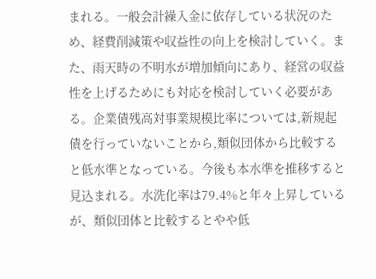まれる。一般会計繰入金に依存している状況のため、経費削減策や収益性の向上を検討していく。また、雨天時の不明水が増加傾向にあり、経営の収益性を上げるためにも対応を検討していく必要がある。企業債残高対事業規模比率については,新規起債を行っていないことから,類似団体から比較すると低水準となっている。今後も本水準を推移すると見込まれる。水洗化率は79.4%と年々上昇しているが、類似団体と比較するとやや低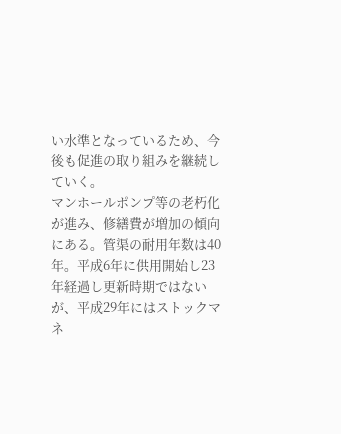い水準となっているため、今後も促進の取り組みを継続していく。
マンホールポンプ等の老朽化が進み、修繕費が増加の傾向にある。管渠の耐用年数は40年。平成6年に供用開始し23年経過し更新時期ではないが、平成29年にはストックマネ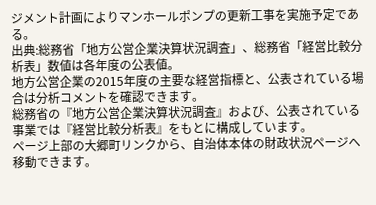ジメント計画によりマンホールポンプの更新工事を実施予定である。
出典:総務省「地方公営企業決算状況調査」、総務省「経営比較分析表」数値は各年度の公表値。
地方公営企業の2015年度の主要な経営指標と、公表されている場合は分析コメントを確認できます。
総務省の『地方公営企業決算状況調査』および、公表されている事業では『経営比較分析表』をもとに構成しています。
ページ上部の大郷町リンクから、自治体本体の財政状況ページへ移動できます。